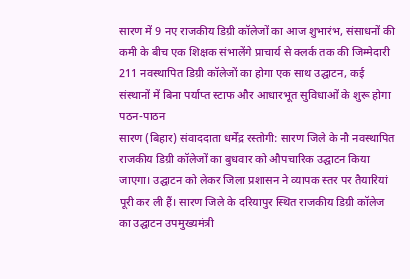सारण में 9 नए राजकीय डिग्री कॉलेजों का आज शुभारंभ, संसाधनों की कमी के बीच एक शिक्षक संभालेंगे प्राचार्य से क्लर्क तक की जिम्मेदारी
211 नवस्थापित डिग्री कॉलेजों का होगा एक साथ उद्घाटन, कई संस्थानों में बिना पर्याप्त स्टाफ और आधारभूत सुविधाओं के शुरू होगा पठन-पाठन
सारण (बिहार) संवाददाता धर्मेंद्र रस्तोगी: सारण जिले के नौ नवस्थापित राजकीय डिग्री कॉलेजों का बुधवार को औपचारिक उद्घाटन किया जाएगा। उद्घाटन को लेकर जिला प्रशासन ने व्यापक स्तर पर तैयारियां पूरी कर ली हैं। सारण जिले के दरियापुर स्थित राजकीय डिग्री कॉलेज का उद्घाटन उपमुख्यमंत्री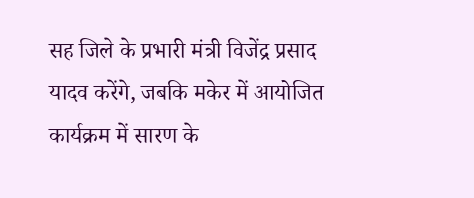सह जिले के प्रभारी मंत्री विजेंद्र प्रसाद यादव करेंगे, जबकि मकेर में आयोजित कार्यक्रम में सारण के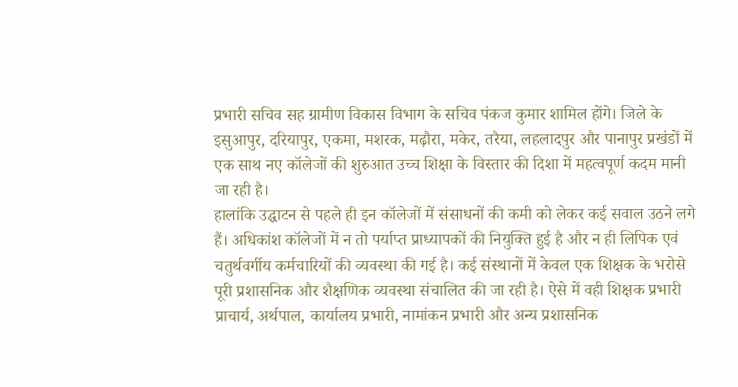प्रभारी सचिव सह ग्रामीण विकास विभाग के सचिव पंकज कुमार शामिल होंगे। जिले के इसुआपुर, दरियापुर, एकमा, मशरक, मढ़ौरा, मकेर, तरैया, लहलादपुर और पानापुर प्रखंडों में एक साथ नए कॉलेजों की शुरुआत उच्च शिक्षा के विस्तार की दिशा में महत्वपूर्ण कदम मानी जा रही है।
हालांकि उद्घाटन से पहले ही इन कॉलेजों में संसाधनों की कमी को लेकर कई सवाल उठने लगे हैं। अधिकांश कॉलेजों में न तो पर्याप्त प्राध्यापकों की नियुक्ति हुई है और न ही लिपिक एवं चतुर्थवर्गीय कर्मचारियों की व्यवस्था की गई है। कई संस्थानों में केवल एक शिक्षक के भरोसे पूरी प्रशासनिक और शैक्षणिक व्यवस्था संचालित की जा रही है। ऐसे में वही शिक्षक प्रभारी प्राचार्य, अर्थपाल, कार्यालय प्रभारी, नामांकन प्रभारी और अन्य प्रशासनिक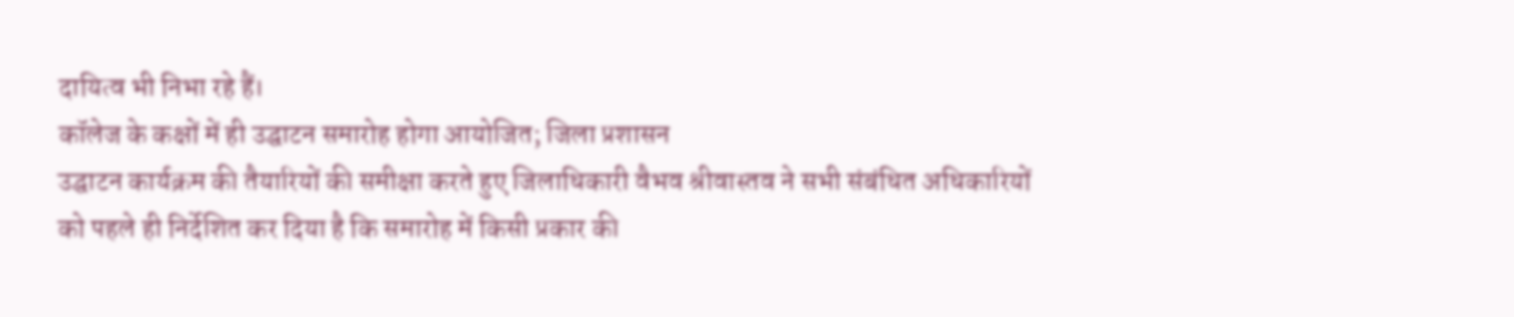दायित्व भी निभा रहे हैं।
कॉलेज के कक्षों में ही उद्घाटन समारोह होगा आयोजित; जिला प्रशासन
उद्घाटन कार्यक्रम की तैयारियों की समीक्षा करते हुए जिलाधिकारी वैभव श्रीवास्तव ने सभी संबंधित अधिकारियों को पहले ही निर्देशित कर दिया है कि समारोह में किसी प्रकार की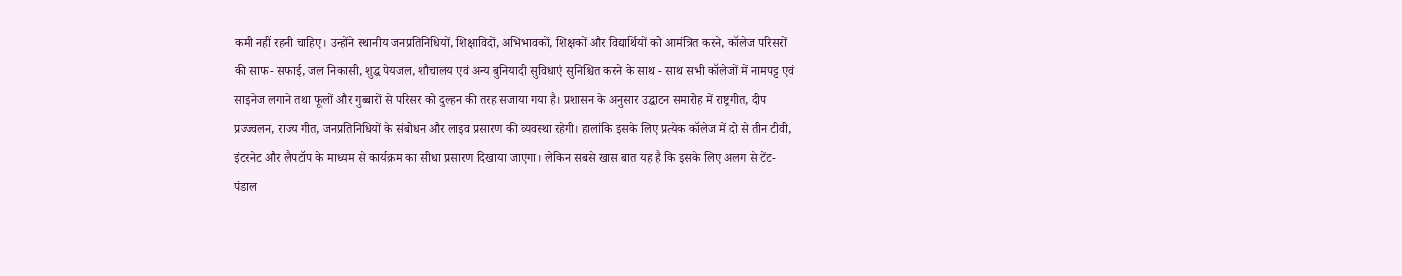कमी नहीं रहनी चाहिए। उन्होंने स्थानीय जनप्रतिनिधियों, शिक्षाविदों, अभिभावकों, शिक्षकों और विद्यार्थियों को आमंत्रित करने, कॉलेज परिसरों की साफ- सफाई, जल निकासी, शुद्ध पेयजल, शौचालय एवं अन्य बुनियादी सुविधाएं सुनिश्चित करने के साथ - साथ सभी कॉलेजों में नामपट्ट एवं साइनेज लगाने तथा फूलों और गुब्बारों से परिसर को दुल्हन की तरह सजाया गया है। प्रशासन के अनुसार उद्घाटन समारोह में राष्ट्रगीत, दीप प्रज्ज्वलन, राज्य गीत, जनप्रतिनिधियों के संबोधन और लाइव प्रसारण की व्यवस्था रहेगी। हालांकि इसके लिए प्रत्येक कॉलेज में दो से तीन टीवी, इंटरनेट और लैपटॉप के माध्यम से कार्यक्रम का सीधा प्रसारण दिखाया जाएगा। लेकिन सबसे खास बात यह है कि इसके लिए अलग से टेंट- पंडाल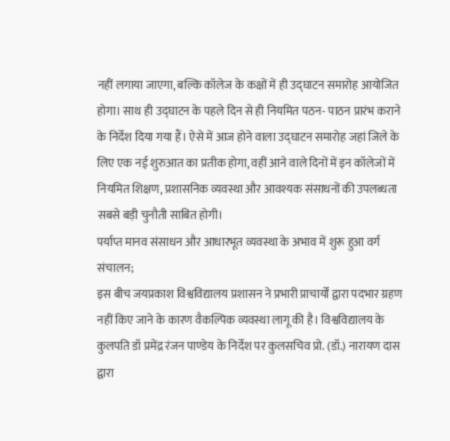नहीं लगाया जाएगा, बल्कि कॉलेज के कक्षों में ही उद्घाटन समारोह आयोजित होगा। साथ ही उद्घाटन के पहले दिन से ही नियमित पठन- पाठन प्रारंभ कराने के निर्देश दिया गया हैं। ऐसे में आज होने वाला उद्घाटन समारोह जहां जिले के लिए एक नई शुरुआत का प्रतीक होगा, वहीं आने वाले दिनों में इन कॉलेजों में नियमित शिक्षण, प्रशासनिक व्यवस्था और आवश्यक संसाधनों की उपलब्धता सबसे बड़ी चुनौती साबित होगी।
पर्याप्त मानव संसाधन और आधारभूत व्यवस्था के अभाव में शुरू हुआ वर्ग संचालन;
इस बीच जयप्रकाश विश्वविद्यालय प्रशासन ने प्रभारी प्राचार्यों द्वारा पदभार ग्रहण नहीं किए जाने के कारण वैकल्पिक व्यवस्था लागू की है। विश्वविद्यालय के कुलपति डॉ प्रमेंद्र रंजन पाण्डेय के निर्देश पर कुलसचिव प्रो. (डॉ.) नारायण दास द्वारा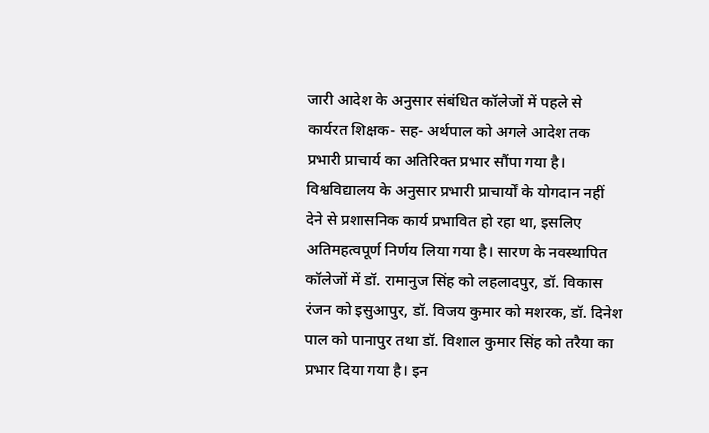जारी आदेश के अनुसार संबंधित कॉलेजों में पहले से कार्यरत शिक्षक- सह- अर्थपाल को अगले आदेश तक प्रभारी प्राचार्य का अतिरिक्त प्रभार सौंपा गया है। विश्वविद्यालय के अनुसार प्रभारी प्राचार्यों के योगदान नहीं देने से प्रशासनिक कार्य प्रभावित हो रहा था, इसलिए अतिमहत्वपूर्ण निर्णय लिया गया है। सारण के नवस्थापित कॉलेजों में डॉ. रामानुज सिंह को लहलादपुर, डॉ. विकास रंजन को इसुआपुर, डॉ. विजय कुमार को मशरक, डॉ. दिनेश पाल को पानापुर तथा डॉ. विशाल कुमार सिंह को तरैया का प्रभार दिया गया है। इन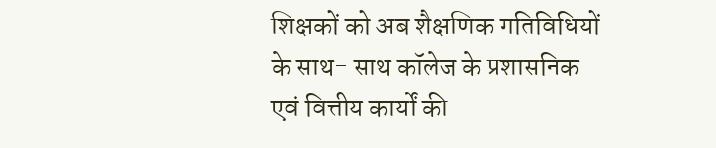शिक्षकों को अब शैक्षणिक गतिविधियों के साथ- साथ कॉलेज के प्रशासनिक एवं वित्तीय कार्यों की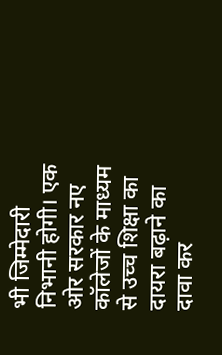भी जिम्मेदारी निभानी होगी। एक ओर सरकार नए कॉलेजों के माध्यम से उच्च शिक्षा का दायरा बढ़ाने का दावा कर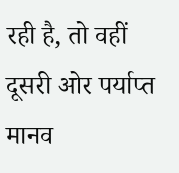रही है, तो वहीं दूसरी ओर पर्याप्त मानव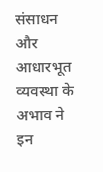संसाधन और आधारभूत व्यवस्था के अभाव ने इन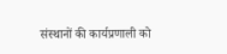संस्थानों की कार्यप्रणाली को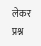लेकर प्रश्न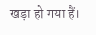खड़ा हो गया हैं।